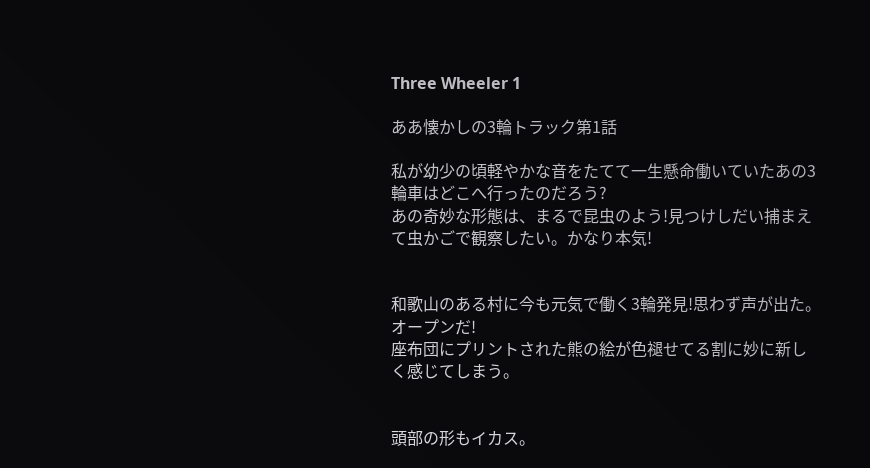Three Wheeler 1

ああ懐かしの3輪トラック第1話

私が幼少の頃軽やかな音をたてて一生懸命働いていたあの3輪車はどこへ行ったのだろう?
あの奇妙な形態は、まるで昆虫のよう!見つけしだい捕まえて虫かごで観察したい。かなり本気!


和歌山のある村に今も元気で働く3輪発見!思わず声が出た。オープンだ!
座布団にプリントされた熊の絵が色褪せてる割に妙に新しく感じてしまう。


頭部の形もイカス。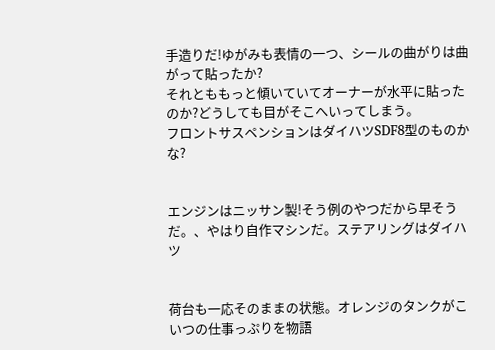手造りだ!ゆがみも表情の一つ、シールの曲がりは曲がって貼ったか?
それとももっと傾いていてオーナーが水平に貼ったのか?どうしても目がそこへいってしまう。
フロントサスペンションはダイハツSDF8型のものかな?


エンジンはニッサン製!そう例のやつだから早そうだ。、やはり自作マシンだ。ステアリングはダイハツ


荷台も一応そのままの状態。オレンジのタンクがこいつの仕事っぷりを物語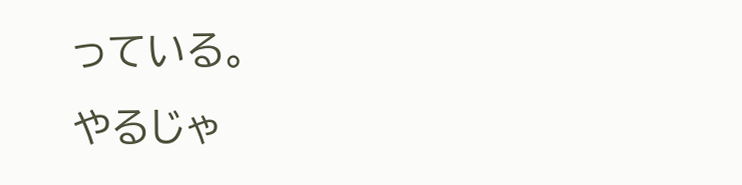っている。
やるじゃ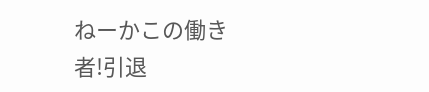ねーかこの働き者!引退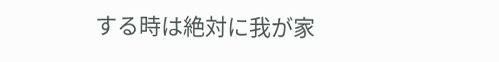する時は絶対に我が家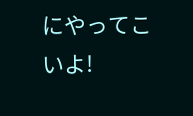にやってこいよ!